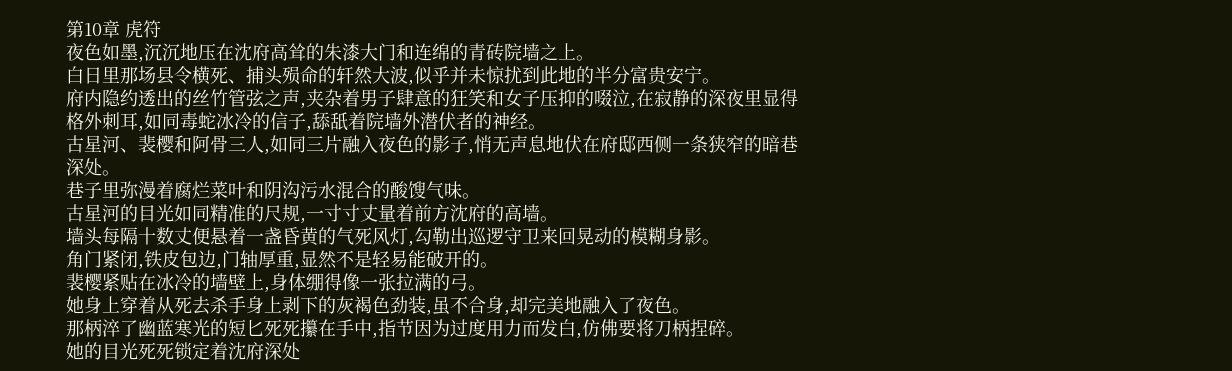第10章 虎符
夜色如墨,沉沉地压在沈府高耸的朱漆大门和连绵的青砖院墙之上。
白日里那场县令横死、捕头殒命的轩然大波,似乎并未惊扰到此地的半分富贵安宁。
府内隐约透出的丝竹管弦之声,夹杂着男子肆意的狂笑和女子压抑的啜泣,在寂静的深夜里显得格外刺耳,如同毒蛇冰冷的信子,舔舐着院墙外潜伏者的神经。
古星河、裴樱和阿骨三人,如同三片融入夜色的影子,悄无声息地伏在府邸西侧一条狭窄的暗巷深处。
巷子里弥漫着腐烂菜叶和阴沟污水混合的酸馊气味。
古星河的目光如同精准的尺规,一寸寸丈量着前方沈府的高墙。
墙头每隔十数丈便悬着一盏昏黄的气死风灯,勾勒出巡逻守卫来回晃动的模糊身影。
角门紧闭,铁皮包边,门轴厚重,显然不是轻易能破开的。
裴樱紧贴在冰冷的墙壁上,身体绷得像一张拉满的弓。
她身上穿着从死去杀手身上剥下的灰褐色劲装,虽不合身,却完美地融入了夜色。
那柄淬了幽蓝寒光的短匕死死攥在手中,指节因为过度用力而发白,仿佛要将刀柄捏碎。
她的目光死死锁定着沈府深处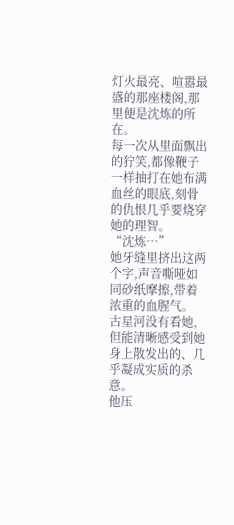灯火最亮、喧嚣最盛的那座楼阁,那里便是沈炼的所在。
每一次从里面飘出的狞笑,都像鞭子一样抽打在她布满血丝的眼底,刻骨的仇恨几乎要烧穿她的理智。
“沈炼…”
她牙缝里挤出这两个字,声音嘶哑如同砂纸摩擦,带着浓重的血腥气。
古星河没有看她,但能清晰感受到她身上散发出的、几乎凝成实质的杀意。
他压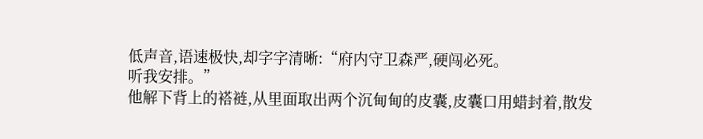低声音,语速极快,却字字清晰:“府内守卫森严,硬闯必死。
听我安排。”
他解下背上的褡裢,从里面取出两个沉甸甸的皮囊,皮囊口用蜡封着,散发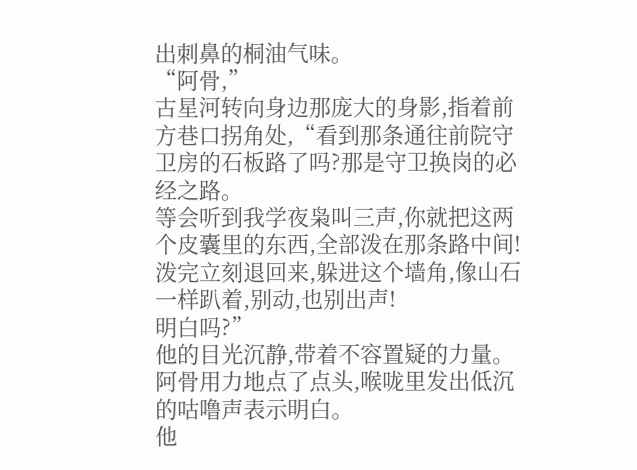出刺鼻的桐油气味。
“阿骨,”
古星河转向身边那庞大的身影,指着前方巷口拐角处,“看到那条通往前院守卫房的石板路了吗?那是守卫换岗的必经之路。
等会听到我学夜枭叫三声,你就把这两个皮囊里的东西,全部泼在那条路中间!
泼完立刻退回来,躲进这个墙角,像山石一样趴着,别动,也别出声!
明白吗?”
他的目光沉静,带着不容置疑的力量。
阿骨用力地点了点头,喉咙里发出低沉的咕噜声表示明白。
他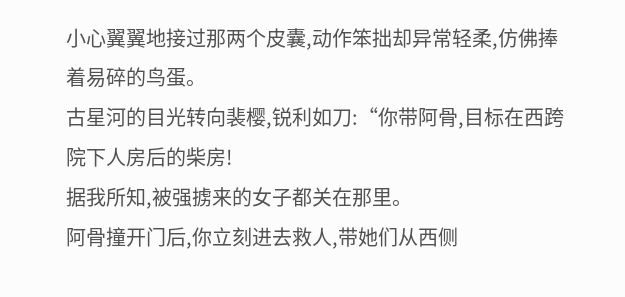小心翼翼地接过那两个皮囊,动作笨拙却异常轻柔,仿佛捧着易碎的鸟蛋。
古星河的目光转向裴樱,锐利如刀:“你带阿骨,目标在西跨院下人房后的柴房!
据我所知,被强掳来的女子都关在那里。
阿骨撞开门后,你立刻进去救人,带她们从西侧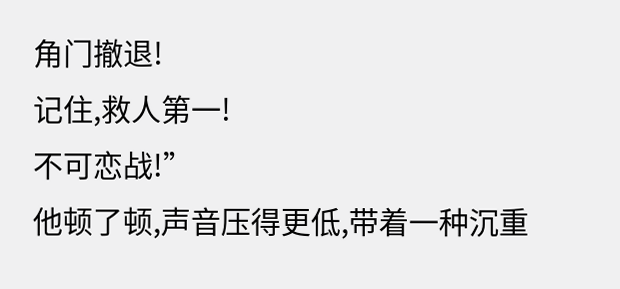角门撤退!
记住,救人第一!
不可恋战!”
他顿了顿,声音压得更低,带着一种沉重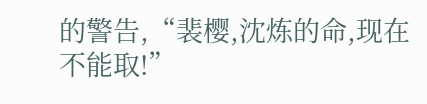的警告,“裴樱,沈炼的命,现在不能取!”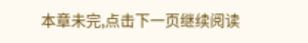本章未完,点击下一页继续阅读